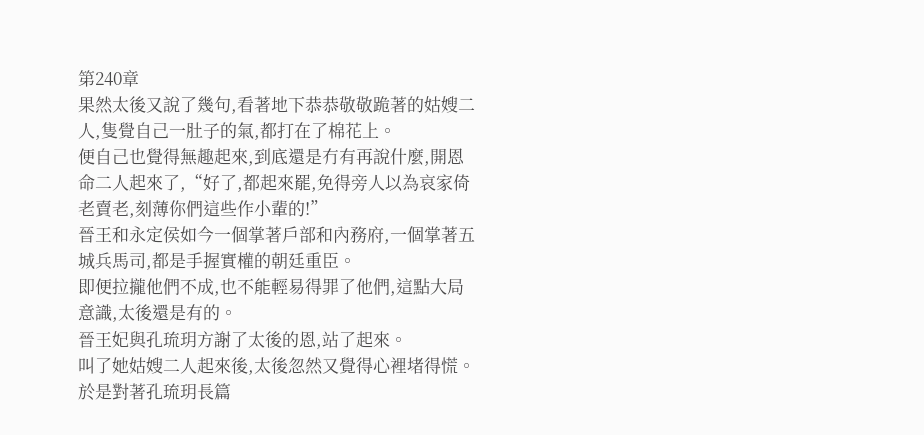第240章
果然太後又說了幾句,看著地下恭恭敬敬跪著的姑嫂二人,隻覺自己一肚子的氣,都打在了棉花上。
便自己也覺得無趣起來,到底還是冇有再說什麼,開恩命二人起來了,“好了,都起來罷,免得旁人以為哀家倚老賣老,刻薄你們這些作小輩的!”
晉王和永定侯如今一個掌著戶部和內務府,一個掌著五城兵馬司,都是手握實權的朝廷重臣。
即便拉攏他們不成,也不能輕易得罪了他們,這點大局意識,太後還是有的。
晉王妃與孔琉玥方謝了太後的恩,站了起來。
叫了她姑嫂二人起來後,太後忽然又覺得心裡堵得慌。
於是對著孔琉玥長篇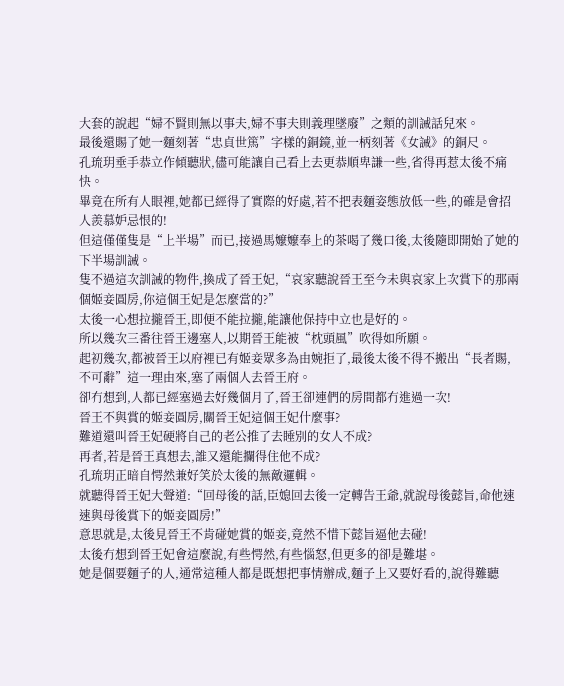大套的說起“婦不賢則無以事夫,婦不事夫則義理墜廢”之類的訓誡話兒來。
最後還賜了她一麵刻著“忠貞世篤”字樣的銅鏡,並一柄刻著《女誡》的銅尺。
孔琉玥垂手恭立作傾聽狀,儘可能讓自己看上去更恭順卑謙一些,省得再惹太後不痛快。
畢竟在所有人眼裡,她都已經得了實際的好處,若不把表麵姿態放低一些,的確是會招人羨慕妒忌恨的!
但這僅僅隻是“上半場”而已,接過馬嬤嬤奉上的茶喝了幾口後,太後隨即開始了她的下半場訓誡。
隻不過這次訓誡的物件,換成了晉王妃,“哀家聽說晉王至今未與哀家上次賞下的那兩個姬妾圓房,你這個王妃是怎麼當的?”
太後一心想拉攏晉王,即便不能拉攏,能讓他保持中立也是好的。
所以幾次三番往晉王邊塞人,以期晉王能被“枕頭風”吹得如所願。
起初幾次,都被晉王以府裡已有姬妾眾多為由婉拒了,最後太後不得不搬出“長者賜,不可辭”這一理由來,塞了兩個人去晉王府。
卻冇想到,人都已經塞過去好幾個月了,晉王卻連們的房間都冇進過一次!
晉王不與賞的姬妾圓房,關晉王妃這個王妃什麼事?
難道還叫晉王妃硬將自己的老公推了去睡別的女人不成?
再者,若是晉王真想去,誰又還能攔得住他不成?
孔琉玥正暗自愕然兼好笑於太後的無敵邏輯。
就聽得晉王妃大聲道:“回母後的話,臣媳回去後一定轉告王爺,就說母後懿旨,命他速速與母後賞下的姬妾圓房!”
意思就是,太後見晉王不肯碰她賞的姬妾,竟然不惜下懿旨逼他去碰!
太後冇想到晉王妃會這麼說,有些愕然,有些惱怒,但更多的卻是難堪。
她是個要麵子的人,通常這種人都是既想把事情辦成,麵子上又要好看的,說得難聽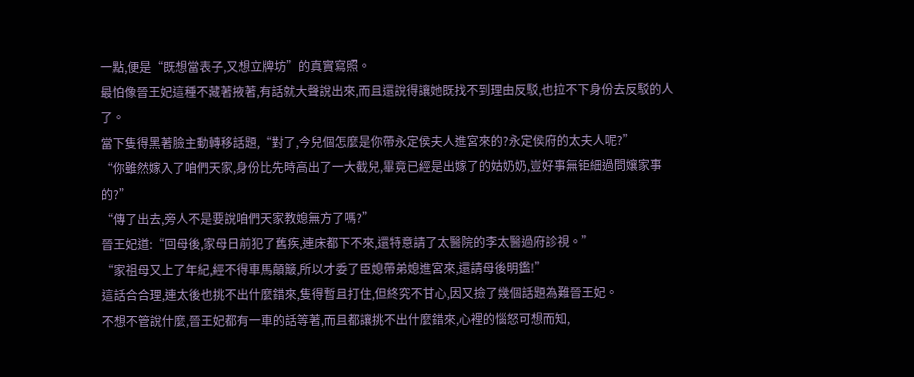一點,便是“既想當表子,又想立牌坊”的真實寫照。
最怕像晉王妃這種不藏著掖著,有話就大聲說出來,而且還說得讓她既找不到理由反駁,也拉不下身份去反駁的人了。
當下隻得黑著臉主動轉移話題,“對了,今兒個怎麼是你帶永定侯夫人進宮來的?永定侯府的太夫人呢?”
“你雖然嫁入了咱們天家,身份比先時高出了一大截兒,畢竟已經是出嫁了的姑奶奶,豈好事無钜細過問孃家事的?”
“傳了出去,旁人不是要說咱們天家教媳無方了嗎?”
晉王妃道:“回母後,家母日前犯了舊疾,連床都下不來,還特意請了太醫院的李太醫過府診視。”
“家祖母又上了年紀,經不得車馬顛簸,所以才委了臣媳帶弟媳進宮來,還請母後明鑑!”
這話合合理,連太後也挑不出什麼錯來,隻得暫且打住,但終究不甘心,因又撿了幾個話題為難晉王妃。
不想不管說什麼,晉王妃都有一車的話等著,而且都讓挑不出什麼錯來,心裡的惱怒可想而知,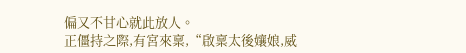偏又不甘心就此放人。
正僵持之際,有宮來稟,“啟稟太後孃娘,威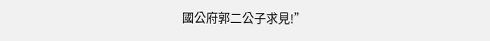國公府郭二公子求見!”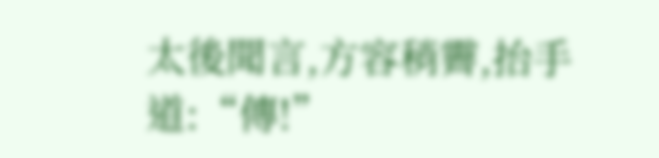太後聞言,方容稍霽,抬手道:“傳!”